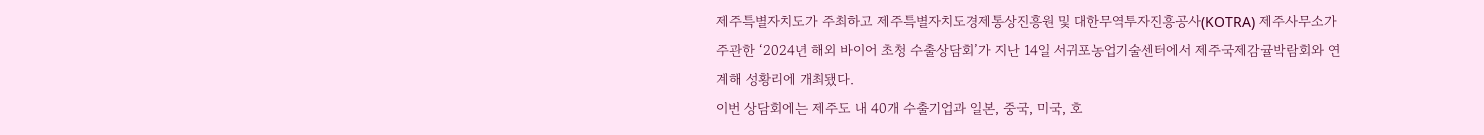제주특별자치도가 주최하고 제주특별자치도경제통상진흥원 및 대한무역투자진흥공사(KOTRA) 제주사무소가 주관한 ‘2024년 해외 바이어 초청 수출상담회’가 지난 14일 서귀포농업기술센터에서 제주국제감귤박람회와 연계해 성황리에 개최됐다.
이번 상담회에는 제주도 내 40개 수출기업과 일본, 중국, 미국, 호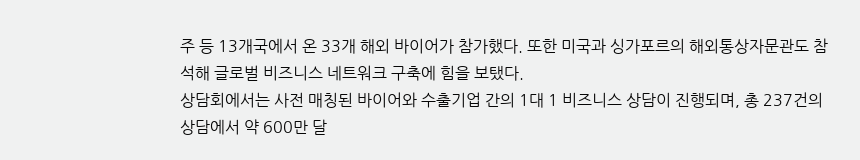주 등 13개국에서 온 33개 해외 바이어가 참가했다. 또한 미국과 싱가포르의 해외통상자문관도 참석해 글로벌 비즈니스 네트워크 구축에 힘을 보탰다.
상담회에서는 사전 매칭된 바이어와 수출기업 간의 1대 1 비즈니스 상담이 진행되며, 총 237건의 상담에서 약 600만 달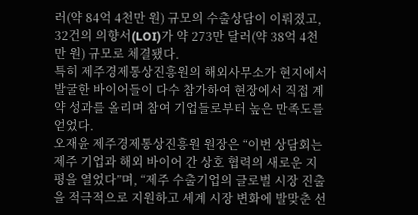러(약 84억 4천만 원) 규모의 수출상담이 이뤄졌고, 32건의 의향서(LOI)가 약 273만 달러(약 38억 4천만 원) 규모로 체결됐다.
특히 제주경제통상진흥원의 해외사무소가 현지에서 발굴한 바이어들이 다수 참가하여 현장에서 직접 계약 성과를 올리며 참여 기업들로부터 높은 만족도를 얻었다.
오재윤 제주경제통상진흥원 원장은 “이번 상담회는 제주 기업과 해외 바이어 간 상호 협력의 새로운 지평을 열었다”며, “제주 수출기업의 글로벌 시장 진출을 적극적으로 지원하고 세계 시장 변화에 발맞춘 선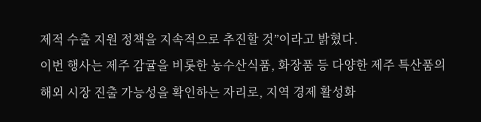제적 수출 지원 정책을 지속적으로 추진할 것”이라고 밝혔다.
이번 행사는 제주 감귤을 비롯한 농수산식품, 화장품 등 다양한 제주 특산품의 해외 시장 진출 가능성을 확인하는 자리로, 지역 경제 활성화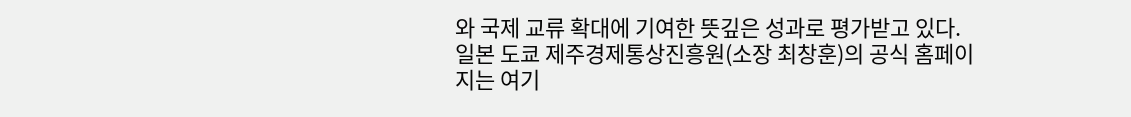와 국제 교류 확대에 기여한 뜻깊은 성과로 평가받고 있다.
일본 도쿄 제주경제통상진흥원(소장 최창훈)의 공식 홈페이지는 여기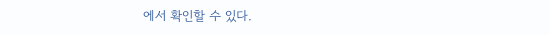에서 확인할 수 있다.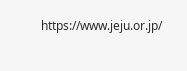https://www.jeju.or.jp/